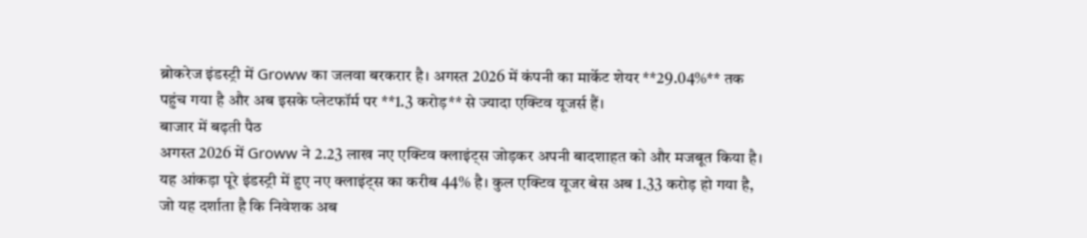ब्रोकरेज इंडस्ट्री में Groww का जलवा बरकरार है। अगस्त 2026 में कंपनी का मार्केट शेयर **29.04%** तक पहुंच गया है और अब इसके प्लेटफॉर्म पर **1.3 करोड़** से ज्यादा एक्टिव यूजर्स हैं।
बाजार में बढ़ती पैठ
अगस्त 2026 में Groww ने 2.23 लाख नए एक्टिव क्लाइंट्स जोड़कर अपनी बादशाहत को और मजबूत किया है। यह आंकड़ा पूरे इंडस्ट्री में हुए नए क्लाइंट्स का करीब 44% है। कुल एक्टिव यूजर बेस अब 1.33 करोड़ हो गया है, जो यह दर्शाता है कि निवेशक अब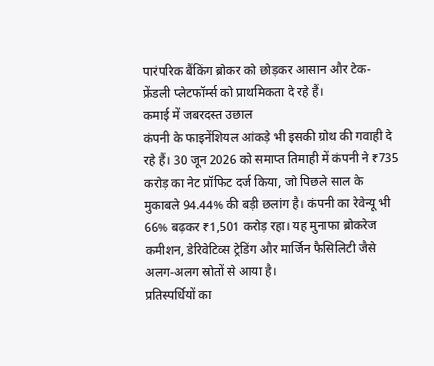पारंपरिक बैंकिंग ब्रोकर को छोड़कर आसान और टेक-फ्रेंडली प्लेटफॉर्म्स को प्राथमिकता दे रहे हैं।
कमाई में जबरदस्त उछाल
कंपनी के फाइनेंशियल आंकड़े भी इसकी ग्रोथ की गवाही दे रहे हैं। 30 जून 2026 को समाप्त तिमाही में कंपनी ने ₹735 करोड़ का नेट प्रॉफिट दर्ज किया, जो पिछले साल के मुकाबले 94.44% की बड़ी छलांग है। कंपनी का रेवेन्यू भी 66% बढ़कर ₹1,501 करोड़ रहा। यह मुनाफा ब्रोकरेज कमीशन, डेरिवेटिव्स ट्रेडिंग और मार्जिन फैसिलिटी जैसे अलग-अलग स्रोतों से आया है।
प्रतिस्पर्धियों का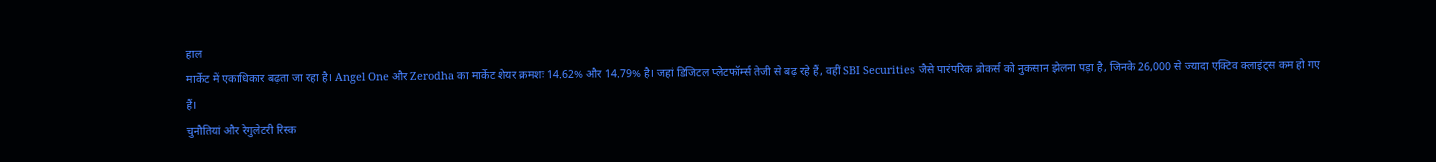हाल
मार्केट में एकाधिकार बढ़ता जा रहा है। Angel One और Zerodha का मार्केट शेयर क्रमशः 14.62% और 14.79% है। जहां डिजिटल प्लेटफॉर्म्स तेजी से बढ़ रहे हैं, वहीं SBI Securities जैसे पारंपरिक ब्रोकर्स को नुकसान झेलना पड़ा है, जिनके 26,000 से ज्यादा एक्टिव क्लाइंट्स कम हो गए हैं।
चुनौतियां और रेगुलेटरी रिस्क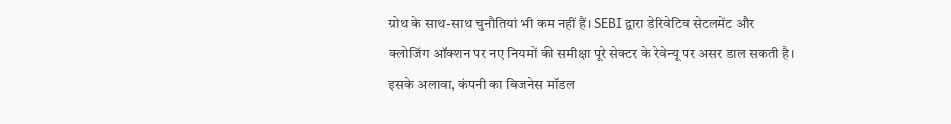ग्रोथ के साथ-साथ चुनौतियां भी कम नहीं हैं। SEBI द्वारा डेरिवेटिव सेटलमेंट और क्लोजिंग ऑक्शन पर नए नियमों की समीक्षा पूरे सेक्टर के रेवेन्यू पर असर डाल सकती है। इसके अलावा, कंपनी का बिजनेस मॉडल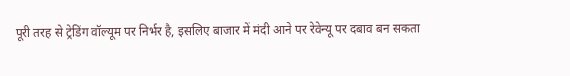पूरी तरह से ट्रेडिंग वॉल्यूम पर निर्भर है, इसलिए बाजार में मंदी आने पर रेवेन्यू पर दबाव बन सकता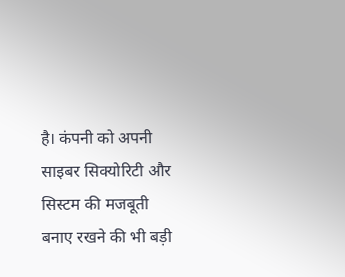है। कंपनी को अपनी साइबर सिक्योरिटी और सिस्टम की मजबूती बनाए रखने की भी बड़ी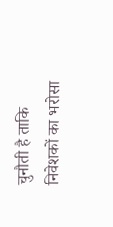चुनौती है ताकि निवेशकों का भरोसा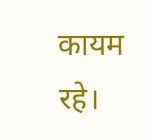कायम रहे।